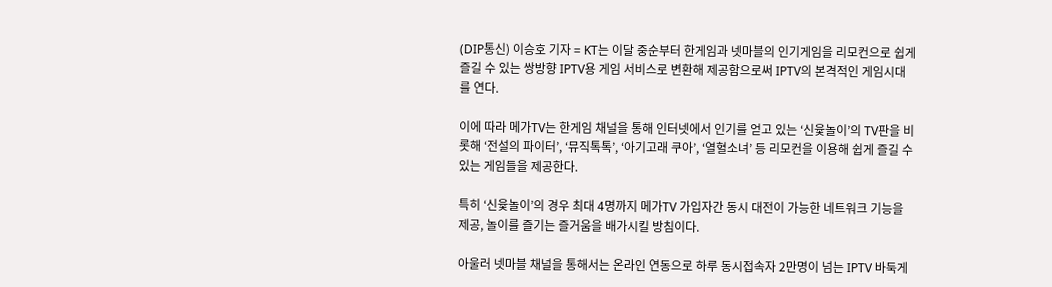(DIP통신) 이승호 기자 = KT는 이달 중순부터 한게임과 넷마블의 인기게임을 리모컨으로 쉽게 즐길 수 있는 쌍방향 IPTV용 게임 서비스로 변환해 제공함으로써 IPTV의 본격적인 게임시대를 연다.

이에 따라 메가TV는 한게임 채널을 통해 인터넷에서 인기를 얻고 있는 ‘신윷놀이’의 TV판을 비롯해 ‘전설의 파이터’, ‘뮤직톡톡’, ‘아기고래 쿠아’, ‘열혈소녀’ 등 리모컨을 이용해 쉽게 즐길 수 있는 게임들을 제공한다.

특히 ‘신윷놀이’의 경우 최대 4명까지 메가TV 가입자간 동시 대전이 가능한 네트워크 기능을 제공, 놀이를 즐기는 즐거움을 배가시킬 방침이다.

아울러 넷마블 채널을 통해서는 온라인 연동으로 하루 동시접속자 2만명이 넘는 IPTV 바둑게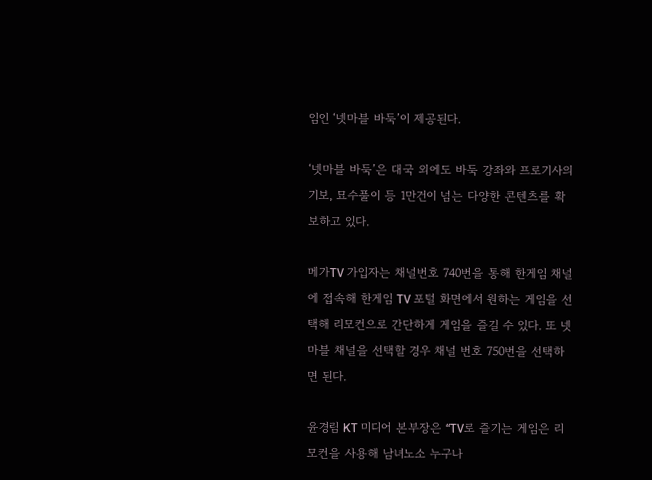임인 ‘넷마블 바둑’이 제공된다.

‘넷마블 바둑’은 대국 외에도 바둑 강좌와 프로기사의 기보, 묘수풀이 등 1만건이 넘는 다양한 콘텐츠를 확보하고 있다.

메가TV 가입자는 채널번호 740번을 통해 한게임 채널에 접속해 한게임 TV 포털 화면에서 원하는 게임을 선택해 리모컨으로 간단하게 게임을 즐길 수 있다. 또 넷마블 채널을 선택할 경우 채널 번호 750번을 선택하면 된다.

윤경림 KT 미디어 본부장은 “TV로 즐기는 게임은 리모컨을 사용해 남녀노소 누구나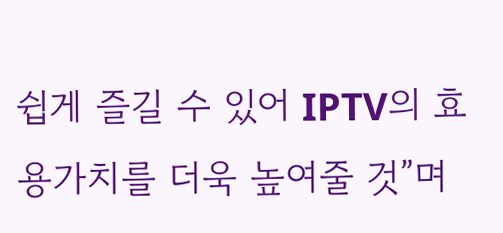쉽게 즐길 수 있어 IPTV의 효용가치를 더욱 높여줄 것”며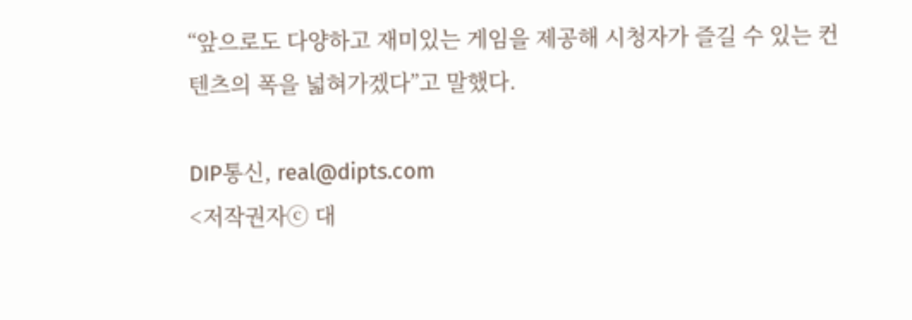“앞으로도 다양하고 재미있는 게임을 제공해 시청자가 즐길 수 있는 컨텐츠의 폭을 넓혀가겠다”고 말했다.

DIP통신, real@dipts.com
<저작권자ⓒ 대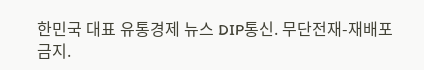한민국 대표 유통경제 뉴스 DIP통신. 무단전재-재배포 금지.